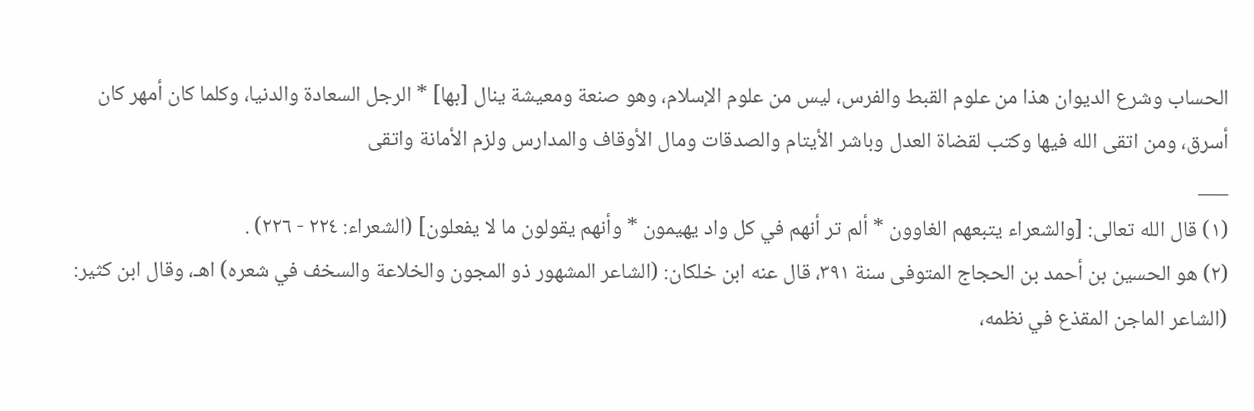الحساب وشرع الديوان هذا من علوم القبط والفرس، ليس من علوم الإسلام، وهو صنعة ومعيشة ينال [بها] * الرجل السعادة والدنيا، وكلما كان أمهر كان أسرق، ومن اتقى الله فيها وكتب لقضاة العدل وباشر الأيتام والصدقات ومال الأوقاف والمدارس ولزم الأمانة واتقى
___
(١) قال الله تعالى: [والشعراء يتبعهم الغاوون * ألم تر أنهم في كل واد يهيمون * وأنهم يقولون ما لا يفعلون] (الشعراء: ٢٢٤ - ٢٢٦) .
(٢) هو الحسين بن أحمد بن الحجاج المتوفى سنة ٣٩١، قال عنه ابن خلكان: (الشاعر المشهور ذو المجون والخلاعة والسخف في شعره) اهـ، وقال ابن كثير: (الشاعر الماجن المقذع في نظمه،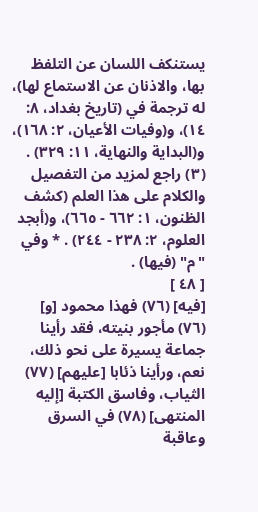يستنكف اللسان عن التلفظ بها، والاذنان عن الاستماع لها)، له ترجمة في (تاريخ بغداد، ٨: ١٤)، و(وفيات الأعيان، ٢: ١٦٨)، و(البداية والنهاية، ١١: ٣٢٩) .
(٣) راجع لمزيد من التفصيل والكلام على هذا العلم (كشف الظنون، ١: ٦٦٢ - ٦٦٥)، و(أبجد العلوم، ٢: ٢٣٨ - ٢٤٤) . * وفي "م" (فيها) .
[ ٤٨ ]
[فيه] (٧٦) فهذا محمود [و] (٧٦) مأجور بنيته، فقد رأينا جماعة يسيرة على نحو ذلك، نعم، ورأينا ذئابا [عليهم] (٧٧) الثياب، وفاسق الكتبة [إليه المنتهى] (٧٨) في السرق وعاقبة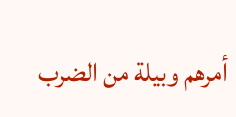أمرهم وبيلة من الضرب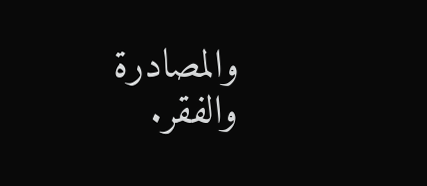والمصادرة والفقر.